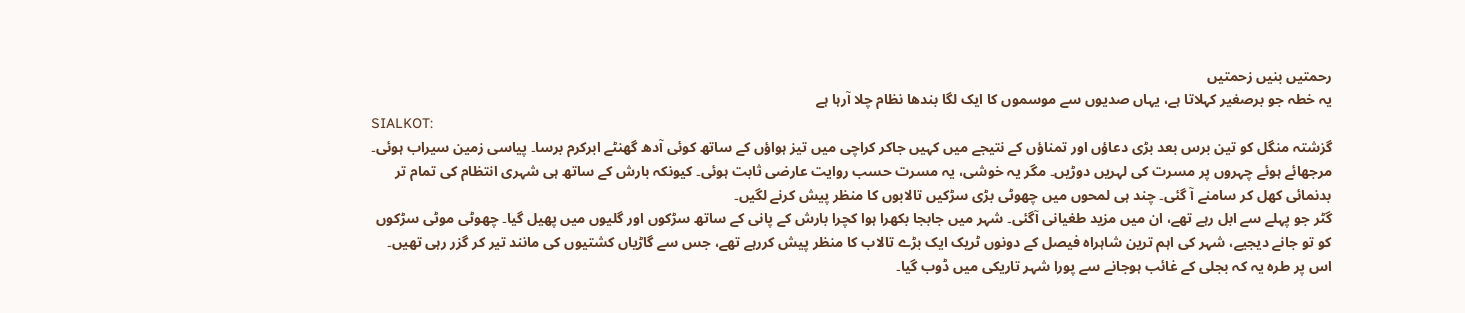رحمتیں بنیں زحمتیں
یہ خطہ جو برصغیر کہلاتا ہے، یہاں صدیوں سے موسموں کا ایک لگا بندھا نظام چلا آرہا ہے
SIALKOT:
گزشتہ منگل کو تین برس بعد بڑی دعاؤں اور تمناؤں کے نتیجے میں کہیں جاکر کراچی میں تیز ہواؤں کے ساتھ کوئی آدھ گھنٹے ابرکرم برسا۔ پیاسی زمین سیراب ہوئی۔ مرجھائے ہوئے چہروں پر مسرت کی لہریں دوڑیں۔ مگر یہ خوشی، یہ مسرت حسب روایت عارضی ثابت ہوئی۔ کیونکہ بارش کے ساتھ ہی شہری انتظام کی تمام تر بدنمائی کھل کر سامنے آ گئی۔ چند ہی لمحوں میں چھوٹی بڑی سڑکیں تالابوں کا منظر پیش کرنے لگیں۔
گٹر جو پہلے سے ابل رہے تھے، ان میں مزید طغیانی آگئی۔ شہر میں جابجا بکھرا ہوا کچرا بارش کے پانی کے ساتھ سڑکوں اور گلیوں میں پھیل گیا۔ چھوٹی موٹی سڑکوں کو تو جانے دیجیے، شہر کی اہم ترین شاہراہ فیصل کے دونوں ٹریک ایک بڑے تالاب کا منظر پیش کررہے تھے، جس سے گاڑیاں کشتیوں کی مانند تیر کر گزر رہی تھیں۔ اس پر طرہ یہ کہ بجلی کے غائب ہوجانے سے پورا شہر تاریکی میں ڈوب گیا۔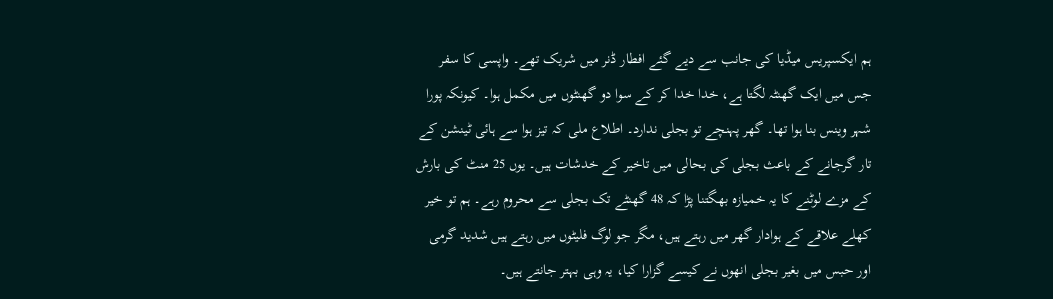ہم ایکسپریس میڈیا کی جانب سے دیے گئے افطار ڈنر میں شریک تھے۔ واپسی کا سفر جس میں ایک گھنٹہ لگتا ہے، خدا خدا کر کے سوا دو گھنٹوں میں مکمل ہوا۔ کیونکہ پورا شہر وینس بنا ہوا تھا۔ گھر پہنچے تو بجلی ندارد۔ اطلاع ملی کہ تیز ہوا سے ہائی ٹینشن کے تار گرجانے کے باعث بجلی کی بحالی میں تاخیر کے خدشات ہیں۔ یوں 25 منٹ کی بارش کے مزے لوٹنے کا یہ خمیازہ بھگتنا پڑا کہ 48 گھنٹے تک بجلی سے محروم رہے۔ ہم تو خیر کھلے علاقے کے ہوادار گھر میں رہتے ہیں، مگر جو لوگ فلیٹوں میں رہتے ہیں شدید گرمی اور حبس میں بغیر بجلی انھوں نے کیسے گزارا کیا، یہ وہی بہتر جانتے ہیں۔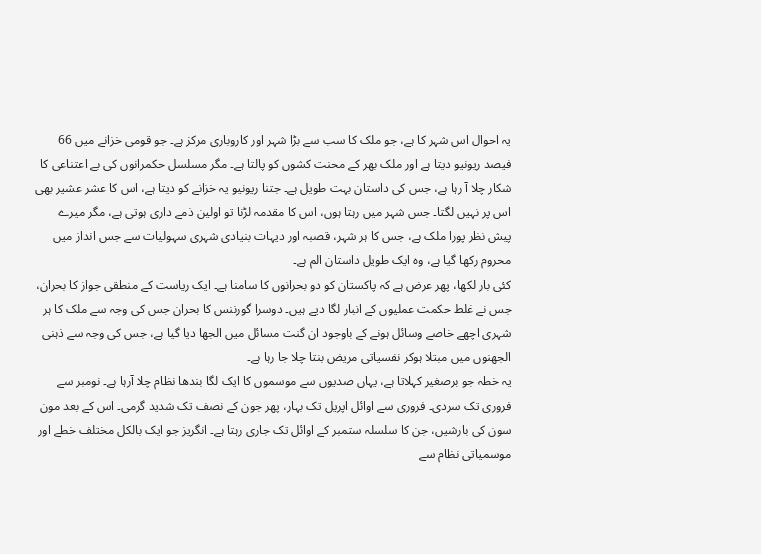یہ احوال اس شہر کا ہے، جو ملک کا سب سے بڑا شہر اور کاروباری مرکز ہے۔ جو قومی خزانے میں 66 فیصد ریونیو دیتا ہے اور ملک بھر کے محنت کشوں کو پالتا ہے۔ مگر مسلسل حکمرانوں کی بے اعتناعی کا شکار چلا آ رہا ہے، جس کی داستان بہت طویل ہے۔ جتنا ریونیو یہ خزانے کو دیتا ہے، اس کا عشر عشیر بھی اس پر نہیں لگتا۔ جس شہر میں رہتا ہوں، اس کا مقدمہ لڑنا تو اولین ذمے داری ہوتی ہے، مگر میرے پیش نظر پورا ملک ہے، جس کا ہر شہر، قصبہ اور دیہات بنیادی شہری سہولیات سے جس انداز میں محروم رکھا گیا ہے، وہ ایک طویل داستان الم ہے۔
کئی بار لکھا، پھر عرض ہے کہ پاکستان کو دو بحرانوں کا سامنا ہے۔ ایک ریاست کے منطقی جواز کا بحران، جس نے غلط حکمت عملیوں کے انبار لگا دیے ہیں۔ دوسرا گورننس کا بحران جس کی وجہ سے ملک کا ہر شہری اچھے خاصے وسائل ہونے کے باوجود ان گنت مسائل میں الجھا دیا گیا ہے، جس کی وجہ سے ذہنی الجھنوں میں مبتلا ہوکر نفسیاتی مریض بنتا چلا جا رہا ہے۔
یہ خطہ جو برصغیر کہلاتا ہے، یہاں صدیوں سے موسموں کا ایک لگا بندھا نظام چلا آرہا ہے۔ نومبر سے فروری تک سردی۔ فروری سے اوائل اپریل تک بہار، پھر جون کے نصف تک شدید گرمی۔ اس کے بعد مون سون کی بارشیں، جن کا سلسلہ ستمبر کے اوائل تک جاری رہتا ہے۔ انگریز جو ایک بالکل مختلف خطے اور موسمیاتی نظام سے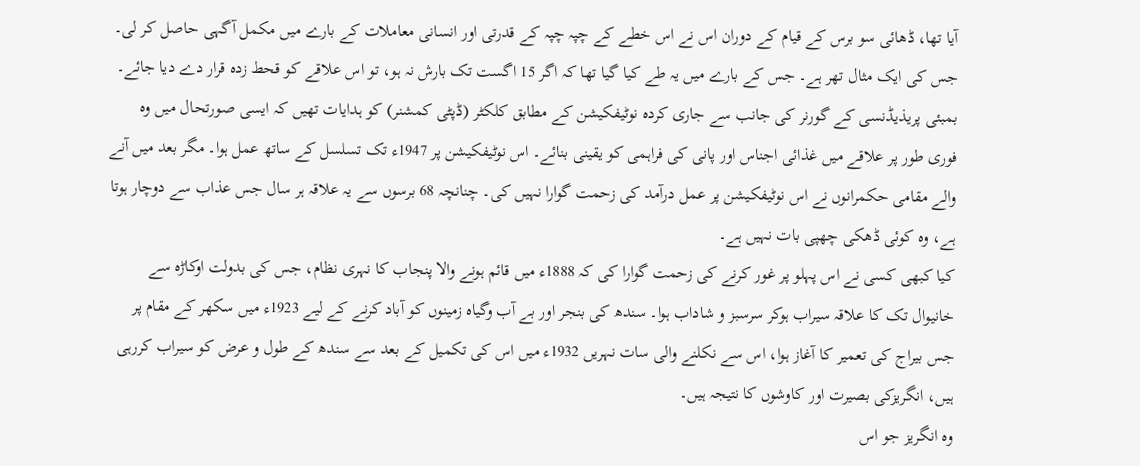آیا تھا، ڈھائی سو برس کے قیام کے دوران اس نے اس خطے کے چپہ چپہ کے قدرتی اور انسانی معاملات کے بارے میں مکمل آگہی حاصل کر لی۔
جس کی ایک مثال تھر ہے۔ جس کے بارے میں یہ طے کیا گیا تھا کہ اگر 15 اگست تک بارش نہ ہو، تو اس علاقے کو قحط زدہ قرار دے دیا جائے۔ بمبئی پریذیڈنسی کے گورنر کی جانب سے جاری کردہ نوٹیفکیشن کے مطابق کلکٹر (ڈپٹی کمشنر) کو ہدایات تھیں کہ ایسی صورتحال میں وہ فوری طور پر علاقے میں غذائی اجناس اور پانی کی فراہمی کو یقینی بنائے۔ اس نوٹیفکیشن پر 1947ء تک تسلسل کے ساتھ عمل ہوا۔ مگر بعد میں آنے والے مقامی حکمرانوں نے اس نوٹیفکیشن پر عمل درآمد کی زحمت گوارا نہیں کی۔ چنانچہ 68 برسوں سے یہ علاقہ ہر سال جس عذاب سے دوچار ہوتا ہے، وہ کوئی ڈھکی چھپی بات نہیں ہے۔
کیا کبھی کسی نے اس پہلو پر غور کرنے کی زحمت گوارا کی کہ 1888ء میں قائم ہونے والا پنجاب کا نہری نظام، جس کی بدولت اوکاڑہ سے خانیوال تک کا علاقہ سیراب ہوکر سرسبز و شاداب ہوا۔ سندھ کی بنجر اور بے آب وگیاہ زمینوں کو آباد کرنے کے لیے 1923ء میں سکھر کے مقام پر جس بیراج کی تعمیر کا آغاز ہوا، اس سے نکلنے والی سات نہریں 1932ء میں اس کی تکمیل کے بعد سے سندھ کے طول و عرض کو سیراب کررہی ہیں، انگریزکی بصیرت اور کاوشوں کا نتیجہ ہیں۔
وہ انگریز جو اس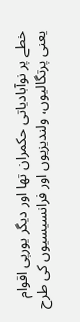خطے پر نوآبادیاتی حکمران تھا اور دیگر یورپی اقوام یعنی پرتگالیوں، ولندیزیوں اور فرانسیسیوں کی طرح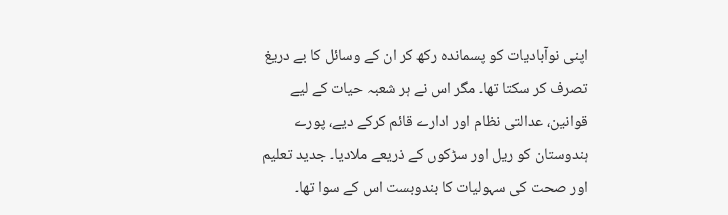اپنی نوآبادیات کو پسماندہ رکھ کر ان کے وسائل کا بے دریغ تصرف کر سکتا تھا۔ مگر اس نے ہر شعبہ حیات کے لیے قوانین، عدالتی نظام اور ادارے قائم کرکے دیے، پورے ہندوستان کو ریل اور سڑکوں کے ذریعے ملادیا۔ جدید تعلیم اور صحت کی سہولیات کا بندوبست اس کے سوا تھا۔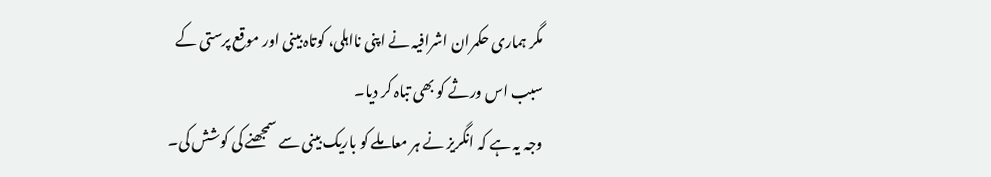مگر ہماری حکمران اشرافیہ نے اپنی نااہلی، کوتاہ بینی اور موقع پرستی کے سبب اس ورثے کو بھی تباہ کر دیا۔
وجہ یہ ہے کہ انگریز نے ہر معاملے کو باریک بینی سے سمجھنے کی کوشش کی۔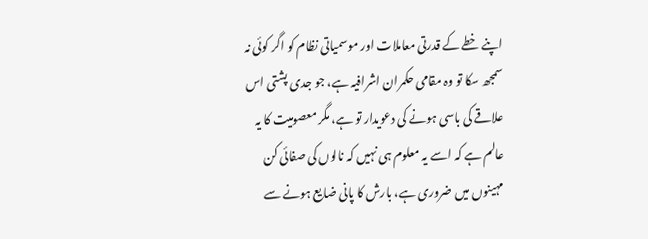اپنے خطے کے قدرتی معاملات اور موسمیاتی نظام کو اگر کوئی نہ سمجھ سکا تو وہ مقامی حکمران اشرافیہ ہے، جو جدی پشتی اس علاقے کی باسی ہونے کی دعویدار تو ہے، مگر معصومیت کا یہ عالم ہے کہ اسے یہ معلوم ہی نہیں کہ نالوں کی صفائی کن مہینوں میں ضروری ہے، بارش کا پانی ضایع ہونے سے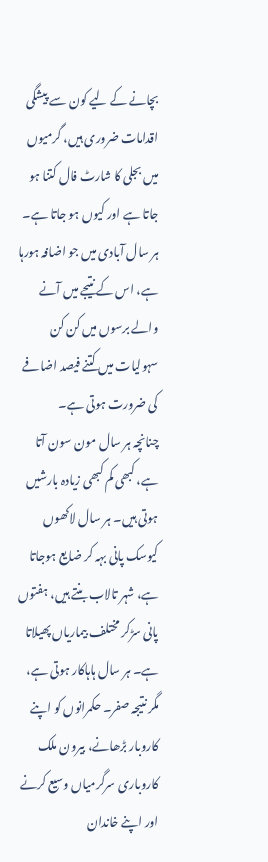بچانے کے لیے کون سے پیشگی اقدامات ضروری ہیں، گرمیوں میں بجلی کا شارٹ فال کتنا ہو جاتا ہے اور کیوں ہو جاتا ہے۔ ہر سال آبادی میں جو اضافہ ہورہا ہے، اس کے نتیجے میں آنے والے برسوں میں کن کن سہولیات میں کتنے فیصد اضافے کی ضرورت ہوتی ہے۔
چنانچہ ہر سال مون سون آتا ہے، کبھی کم کبھی زیادہ بارشیں ہوتی ہیں۔ ہر سال لاکھوں کیوسک پانی بہہ کر ضایع ہوجاتا ہے، شہر تالاب بنتے ہیں، ہفتوں پانی سڑکر مختلف بیماریاں پھیلاتا ہے۔ ہر سال ہاہاکار ہوتی ہے، مگر نتیجہ صفر۔ حکمرانوں کو اپنے کاروبار بڑھانے، بیرون ملک کاروباری سرگرمیاں وسیع کرنے اور اپنے خاندان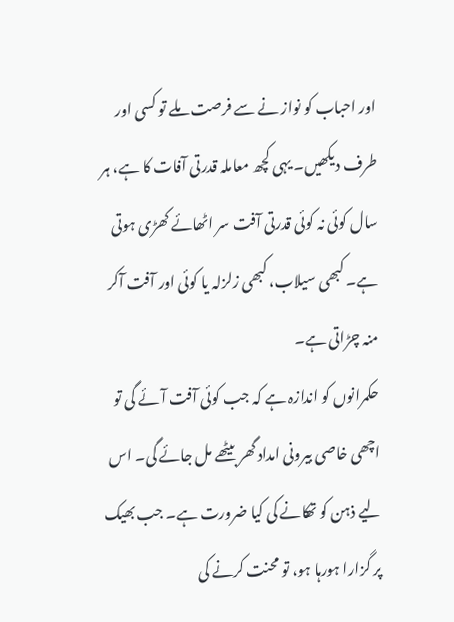اور احباب کو نواز نے سے فرصت ملے تو کسی اور طرف دیکھیں۔ یہی کچھ معاملہ قدرتی آفات کا ہے، ہر سال کوئی نہ کوئی قدرتی آفت سر اٹھائے کھڑی ہوتی ہے۔ کبھی سیلاب، کبھی زلزلہ یا کوئی اور آفت آکر منہ چڑاتی ہے۔
حکمرانوں کو اندازہ ہے کہ جب کوئی آفت آئے گی تو اچھی خاصی بیرونی امداد گھر بیٹھے مل جائے گی۔ اس لیے ذہن کو تھکانے کی کیا ضرورت ہے۔ جب بھیک پر گزارا ہورہا ہو، تو محنت کرنے کی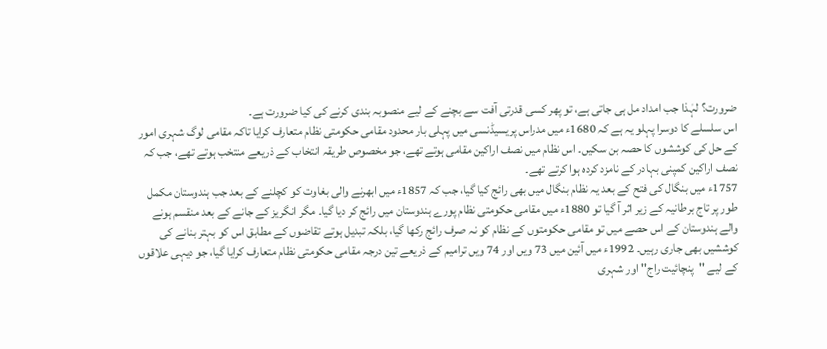ضرورت؟ لہٰذا جب امداد مل ہی جاتی ہے، تو پھر کسی قدرتی آفت سے بچنے کے لیے منصوبہ بندی کرنے کی کیا ضرورت ہے۔
اس سلسلے کا دوسرا پہلو یہ ہے کہ 1680ء میں مدراس پریسیڈنسی میں پہلی بار محدود مقامی حکومتی نظام متعارف کرایا تاکہ مقامی لوگ شہری امور کے حل کی کوششوں کا حصہ بن سکیں۔ اس نظام میں نصف اراکین مقامی ہوتے تھے، جو مخصوص طریقہ انتخاب کے ذریعے منتخب ہوتے تھے، جب کہ نصف اراکین کمپنی بہادر کے نامزد کردہ ہوا کرتے تھے۔
1757ء میں بنگال کی فتح کے بعد یہ نظام بنگال میں بھی رائج کیا گیا، جب کہ 1857ء میں ابھرنے والی بغاوت کو کچلنے کے بعد جب ہندوستان مکمل طور پر تاج برطانیہ کے زیر اثر آ گیا تو 1880ء میں مقامی حکومتی نظام پورے ہندوستان میں رائج کر دیا گیا۔ مگر انگریز کے جانے کے بعد منقسم ہونے والے ہندوستان کے اس حصے میں تو مقامی حکومتوں کے نظام کو نہ صرف رائج رکھا گیا، بلکہ تبدیل ہوتے تقاضوں کے مطابق اس کو بہتر بنانے کی کوششیں بھی جاری رہیں۔ 1992ء میں آئین میں 73 ویں اور 74 ویں ترامیم کے ذریعے تین درجہ مقامی حکومتی نظام متعارف کرایا گیا، جو دیہی علاقوں کے لیے ''پنچائیت راج'' اور شہری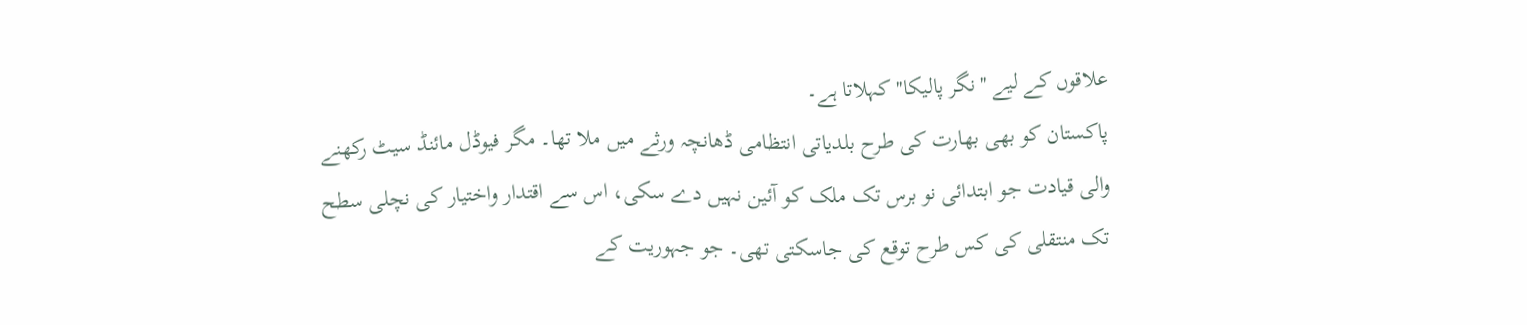علاقوں کے لیے ''نگر پالیکا'' کہلاتا ہے۔
پاکستان کو بھی بھارت کی طرح بلدیاتی انتظامی ڈھانچہ ورثے میں ملا تھا۔ مگر فیوڈل مائنڈ سیٹ رکھنے والی قیادت جو ابتدائی نو برس تک ملک کو آئین نہیں دے سکی، اس سے اقتدار واختیار کی نچلی سطح تک منتقلی کی کس طرح توقع کی جاسکتی تھی۔ جو جہوریت کے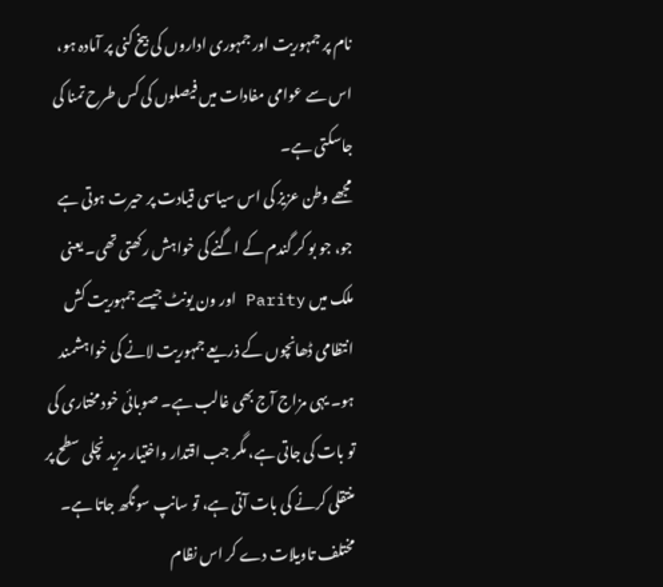نام پر جمہوریت اور جمہوری اداروں کی بیخ کنی پر آمادہ ہو، اس سے عوامی مفادات میں فیصلوں کی کس طرح تمنا کی جاسکتی ہے۔
مجھے وطن عزیز کی اس سیاسی قیادت پر حیرت ہوتی ہے جو، جو بو کر گندم کے اگنے کی خواہش رکھتی تھی۔ یعنی ملک میں Parity اور ون یونٹ جیسے جمہوریت کش انتظامی ڈھانچوں کے ذریعے جمہوریت لانے کی خواہشمند ہو۔ یہی مزاج آج بھی غالب ہے۔ صوبائی خود مختاری کی تو بات کی جاتی ہے، مگر جب اقتدار واختیار مزید نچلی سطح پر منتقلی کرنے کی بات آتی ہے، تو سانپ سونگھ جاتا ہے۔ مختلف تاویلات دے کر اس نظام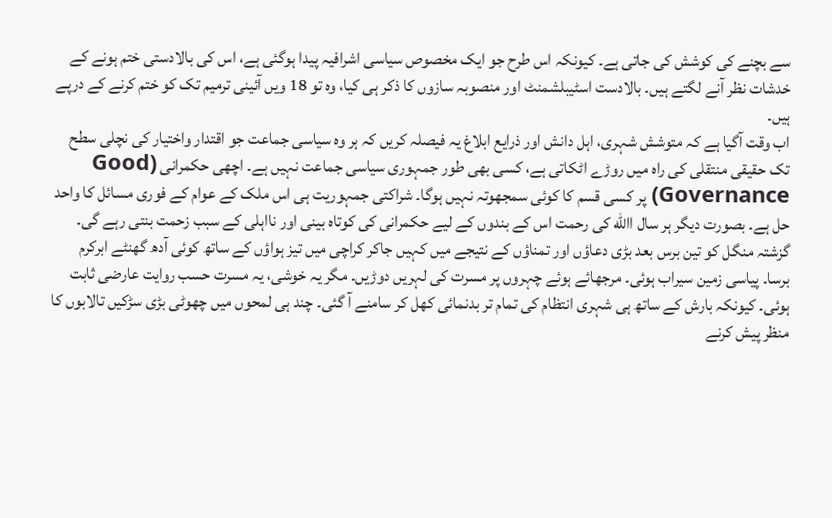سے بچنے کی کوشش کی جاتی ہے۔ کیونکہ اس طرح جو ایک مخصوص سیاسی اشرافیہ پیدا ہوگئی ہے، اس کی بالادستی ختم ہونے کے خدشات نظر آنے لگتے ہیں۔ بالادست اسٹیبلشمنٹ اور منصوبہ سازوں کا ذکر ہی کیا، وہ تو 18 ویں آئینی ترمیم تک کو ختم کرنے کے درپے ہیں۔
اب وقت آگیا ہے کہ متوشش شہری، اہل دانش اور ذرایع ابلاغ یہ فیصلہ کریں کہ ہر وہ سیاسی جماعت جو اقتدار واختیار کی نچلی سطح تک حقیقی منتقلی کی راہ میں روڑے اٹکاتی ہے، کسی بھی طور جمہوری سیاسی جماعت نہیں ہے۔ اچھی حکمرانی (Good Governance) پر کسی قسم کا کوئی سمجھوتہ نہیں ہوگا۔ شراکتی جمہوریت ہی اس ملک کے عوام کے فوری مسائل کا واحد حل ہے۔ بصورت دیگر ہر سال االله کی رحمت اس کے بندوں کے لیے حکمرانی کی کوتاہ بینی اور نااہلی کے سبب زحمت بنتی رہے گی۔
گزشتہ منگل کو تین برس بعد بڑی دعاؤں اور تمناؤں کے نتیجے میں کہیں جاکر کراچی میں تیز ہواؤں کے ساتھ کوئی آدھ گھنٹے ابرکرم برسا۔ پیاسی زمین سیراب ہوئی۔ مرجھائے ہوئے چہروں پر مسرت کی لہریں دوڑیں۔ مگر یہ خوشی، یہ مسرت حسب روایت عارضی ثابت ہوئی۔ کیونکہ بارش کے ساتھ ہی شہری انتظام کی تمام تر بدنمائی کھل کر سامنے آ گئی۔ چند ہی لمحوں میں چھوٹی بڑی سڑکیں تالابوں کا منظر پیش کرنے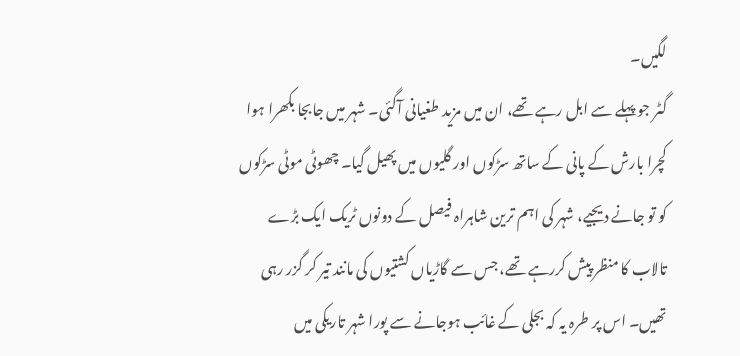لگیں۔
گٹر جو پہلے سے ابل رہے تھے، ان میں مزید طغیانی آگئی۔ شہر میں جابجا بکھرا ہوا کچرا بارش کے پانی کے ساتھ سڑکوں اور گلیوں میں پھیل گیا۔ چھوٹی موٹی سڑکوں کو تو جانے دیجیے، شہر کی اہم ترین شاہراہ فیصل کے دونوں ٹریک ایک بڑے تالاب کا منظر پیش کررہے تھے، جس سے گاڑیاں کشتیوں کی مانند تیر کر گزر رہی تھیں۔ اس پر طرہ یہ کہ بجلی کے غائب ہوجانے سے پورا شہر تاریکی میں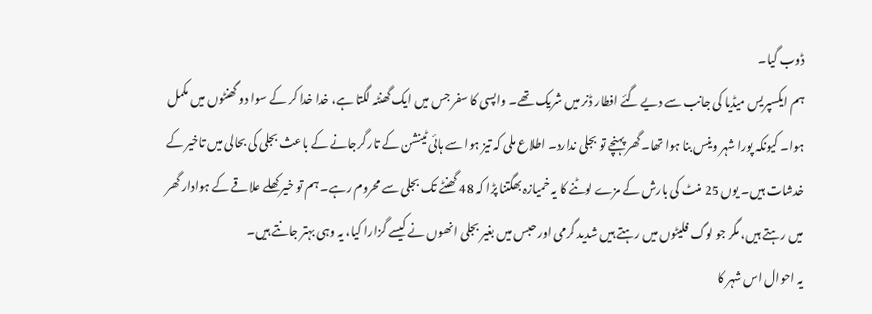ڈوب گیا۔
ہم ایکسپریس میڈیا کی جانب سے دیے گئے افطار ڈنر میں شریک تھے۔ واپسی کا سفر جس میں ایک گھنٹہ لگتا ہے، خدا خدا کر کے سوا دو گھنٹوں میں مکمل ہوا۔ کیونکہ پورا شہر وینس بنا ہوا تھا۔ گھر پہنچے تو بجلی ندارد۔ اطلاع ملی کہ تیز ہوا سے ہائی ٹینشن کے تار گرجانے کے باعث بجلی کی بحالی میں تاخیر کے خدشات ہیں۔ یوں 25 منٹ کی بارش کے مزے لوٹنے کا یہ خمیازہ بھگتنا پڑا کہ 48 گھنٹے تک بجلی سے محروم رہے۔ ہم تو خیر کھلے علاقے کے ہوادار گھر میں رہتے ہیں، مگر جو لوگ فلیٹوں میں رہتے ہیں شدید گرمی اور حبس میں بغیر بجلی انھوں نے کیسے گزارا کیا، یہ وہی بہتر جانتے ہیں۔
یہ احوال اس شہر کا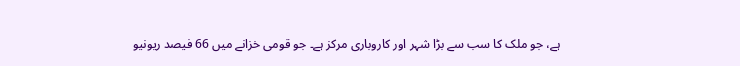ہے، جو ملک کا سب سے بڑا شہر اور کاروباری مرکز ہے۔ جو قومی خزانے میں 66 فیصد ریونیو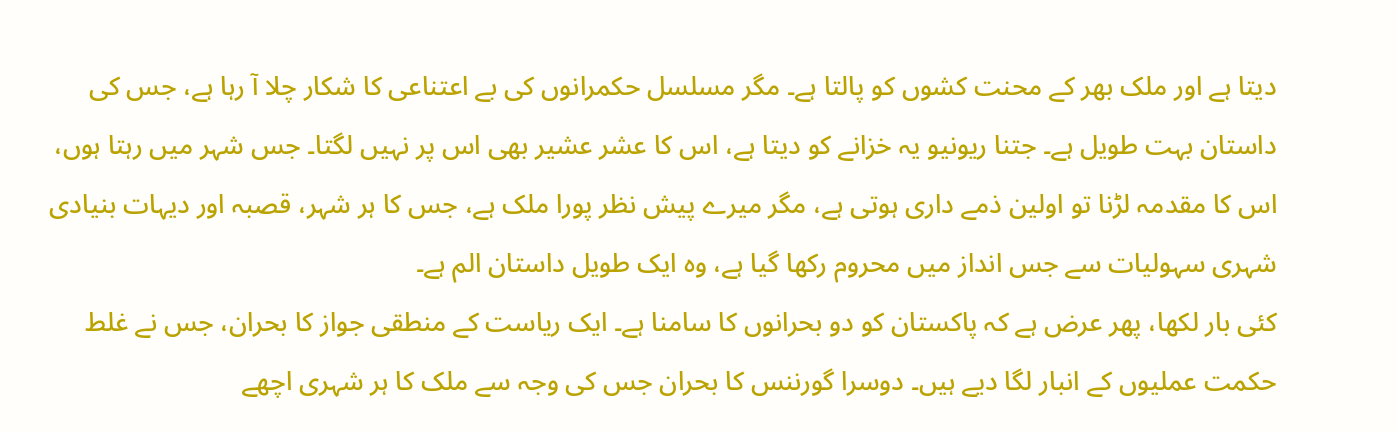دیتا ہے اور ملک بھر کے محنت کشوں کو پالتا ہے۔ مگر مسلسل حکمرانوں کی بے اعتناعی کا شکار چلا آ رہا ہے، جس کی داستان بہت طویل ہے۔ جتنا ریونیو یہ خزانے کو دیتا ہے، اس کا عشر عشیر بھی اس پر نہیں لگتا۔ جس شہر میں رہتا ہوں، اس کا مقدمہ لڑنا تو اولین ذمے داری ہوتی ہے، مگر میرے پیش نظر پورا ملک ہے، جس کا ہر شہر، قصبہ اور دیہات بنیادی شہری سہولیات سے جس انداز میں محروم رکھا گیا ہے، وہ ایک طویل داستان الم ہے۔
کئی بار لکھا، پھر عرض ہے کہ پاکستان کو دو بحرانوں کا سامنا ہے۔ ایک ریاست کے منطقی جواز کا بحران، جس نے غلط حکمت عملیوں کے انبار لگا دیے ہیں۔ دوسرا گورننس کا بحران جس کی وجہ سے ملک کا ہر شہری اچھے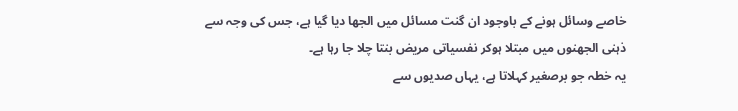خاصے وسائل ہونے کے باوجود ان گنت مسائل میں الجھا دیا گیا ہے، جس کی وجہ سے ذہنی الجھنوں میں مبتلا ہوکر نفسیاتی مریض بنتا چلا جا رہا ہے۔
یہ خطہ جو برصغیر کہلاتا ہے، یہاں صدیوں سے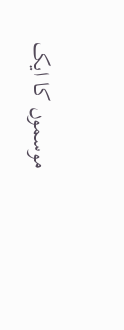موسموں کا ایک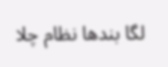لگا بندھا نظام چلا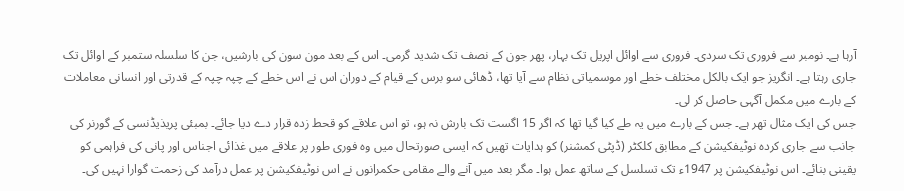آرہا ہے۔ نومبر سے فروری تک سردی۔ فروری سے اوائل اپریل تک بہار، پھر جون کے نصف تک شدید گرمی۔ اس کے بعد مون سون کی بارشیں، جن کا سلسلہ ستمبر کے اوائل تک جاری رہتا ہے۔ انگریز جو ایک بالکل مختلف خطے اور موسمیاتی نظام سے آیا تھا، ڈھائی سو برس کے قیام کے دوران اس نے اس خطے کے چپہ چپہ کے قدرتی اور انسانی معاملات کے بارے میں مکمل آگہی حاصل کر لی۔
جس کی ایک مثال تھر ہے۔ جس کے بارے میں یہ طے کیا گیا تھا کہ اگر 15 اگست تک بارش نہ ہو، تو اس علاقے کو قحط زدہ قرار دے دیا جائے۔ بمبئی پریذیڈنسی کے گورنر کی جانب سے جاری کردہ نوٹیفکیشن کے مطابق کلکٹر (ڈپٹی کمشنر) کو ہدایات تھیں کہ ایسی صورتحال میں وہ فوری طور پر علاقے میں غذائی اجناس اور پانی کی فراہمی کو یقینی بنائے۔ اس نوٹیفکیشن پر 1947ء تک تسلسل کے ساتھ عمل ہوا۔ مگر بعد میں آنے والے مقامی حکمرانوں نے اس نوٹیفکیشن پر عمل درآمد کی زحمت گوارا نہیں کی۔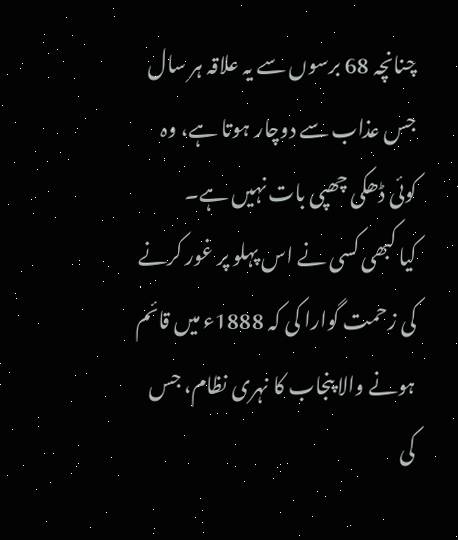چنانچہ 68 برسوں سے یہ علاقہ ہر سال جس عذاب سے دوچار ہوتا ہے، وہ کوئی ڈھکی چھپی بات نہیں ہے۔
کیا کبھی کسی نے اس پہلو پر غور کرنے کی زحمت گوارا کی کہ 1888ء میں قائم ہونے والا پنجاب کا نہری نظام، جس کی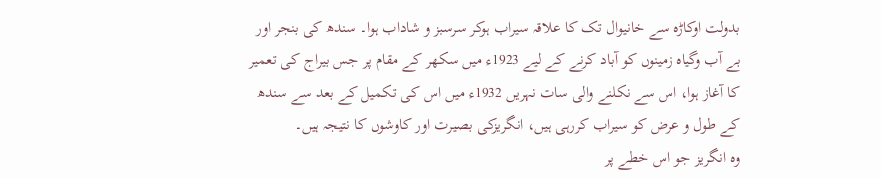بدولت اوکاڑہ سے خانیوال تک کا علاقہ سیراب ہوکر سرسبز و شاداب ہوا۔ سندھ کی بنجر اور بے آب وگیاہ زمینوں کو آباد کرنے کے لیے 1923ء میں سکھر کے مقام پر جس بیراج کی تعمیر کا آغاز ہوا، اس سے نکلنے والی سات نہریں 1932ء میں اس کی تکمیل کے بعد سے سندھ کے طول و عرض کو سیراب کررہی ہیں، انگریزکی بصیرت اور کاوشوں کا نتیجہ ہیں۔
وہ انگریز جو اس خطے پر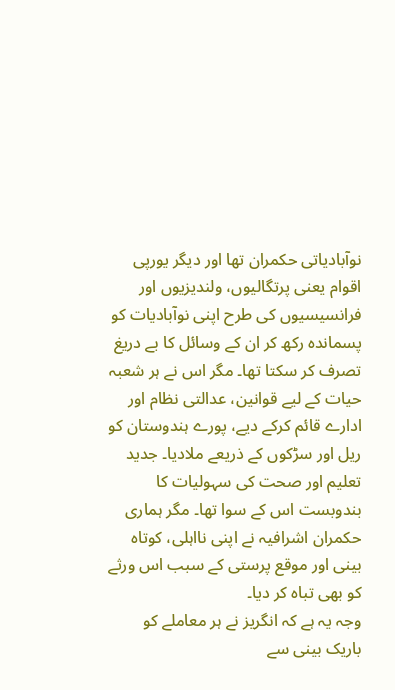نوآبادیاتی حکمران تھا اور دیگر یورپی اقوام یعنی پرتگالیوں، ولندیزیوں اور فرانسیسیوں کی طرح اپنی نوآبادیات کو پسماندہ رکھ کر ان کے وسائل کا بے دریغ تصرف کر سکتا تھا۔ مگر اس نے ہر شعبہ حیات کے لیے قوانین، عدالتی نظام اور ادارے قائم کرکے دیے، پورے ہندوستان کو ریل اور سڑکوں کے ذریعے ملادیا۔ جدید تعلیم اور صحت کی سہولیات کا بندوبست اس کے سوا تھا۔ مگر ہماری حکمران اشرافیہ نے اپنی نااہلی، کوتاہ بینی اور موقع پرستی کے سبب اس ورثے کو بھی تباہ کر دیا۔
وجہ یہ ہے کہ انگریز نے ہر معاملے کو باریک بینی سے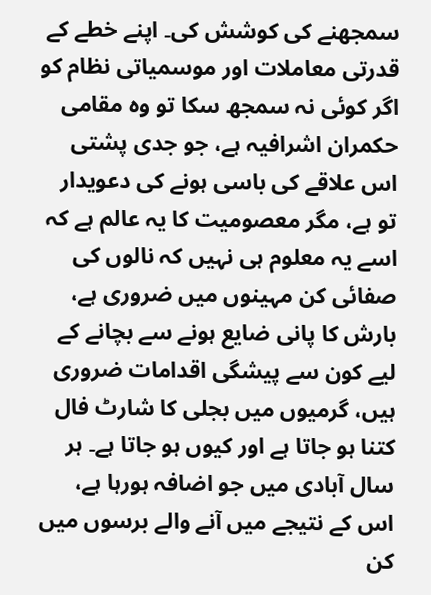سمجھنے کی کوشش کی۔ اپنے خطے کے قدرتی معاملات اور موسمیاتی نظام کو اگر کوئی نہ سمجھ سکا تو وہ مقامی حکمران اشرافیہ ہے، جو جدی پشتی اس علاقے کی باسی ہونے کی دعویدار تو ہے، مگر معصومیت کا یہ عالم ہے کہ اسے یہ معلوم ہی نہیں کہ نالوں کی صفائی کن مہینوں میں ضروری ہے، بارش کا پانی ضایع ہونے سے بچانے کے لیے کون سے پیشگی اقدامات ضروری ہیں، گرمیوں میں بجلی کا شارٹ فال کتنا ہو جاتا ہے اور کیوں ہو جاتا ہے۔ ہر سال آبادی میں جو اضافہ ہورہا ہے، اس کے نتیجے میں آنے والے برسوں میں کن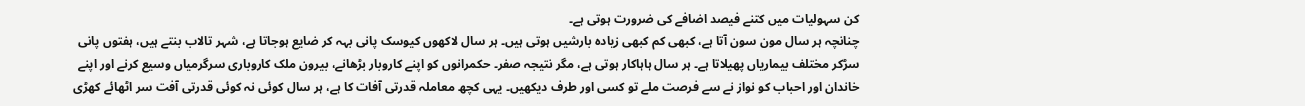کن سہولیات میں کتنے فیصد اضافے کی ضرورت ہوتی ہے۔
چنانچہ ہر سال مون سون آتا ہے، کبھی کم کبھی زیادہ بارشیں ہوتی ہیں۔ ہر سال لاکھوں کیوسک پانی بہہ کر ضایع ہوجاتا ہے، شہر تالاب بنتے ہیں، ہفتوں پانی سڑکر مختلف بیماریاں پھیلاتا ہے۔ ہر سال ہاہاکار ہوتی ہے، مگر نتیجہ صفر۔ حکمرانوں کو اپنے کاروبار بڑھانے، بیرون ملک کاروباری سرگرمیاں وسیع کرنے اور اپنے خاندان اور احباب کو نواز نے سے فرصت ملے تو کسی اور طرف دیکھیں۔ یہی کچھ معاملہ قدرتی آفات کا ہے، ہر سال کوئی نہ کوئی قدرتی آفت سر اٹھائے کھڑی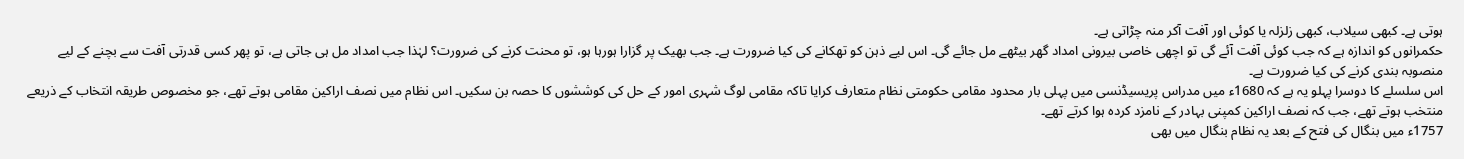ہوتی ہے۔ کبھی سیلاب، کبھی زلزلہ یا کوئی اور آفت آکر منہ چڑاتی ہے۔
حکمرانوں کو اندازہ ہے کہ جب کوئی آفت آئے گی تو اچھی خاصی بیرونی امداد گھر بیٹھے مل جائے گی۔ اس لیے ذہن کو تھکانے کی کیا ضرورت ہے۔ جب بھیک پر گزارا ہورہا ہو، تو محنت کرنے کی ضرورت؟ لہٰذا جب امداد مل ہی جاتی ہے، تو پھر کسی قدرتی آفت سے بچنے کے لیے منصوبہ بندی کرنے کی کیا ضرورت ہے۔
اس سلسلے کا دوسرا پہلو یہ ہے کہ 1680ء میں مدراس پریسیڈنسی میں پہلی بار محدود مقامی حکومتی نظام متعارف کرایا تاکہ مقامی لوگ شہری امور کے حل کی کوششوں کا حصہ بن سکیں۔ اس نظام میں نصف اراکین مقامی ہوتے تھے، جو مخصوص طریقہ انتخاب کے ذریعے منتخب ہوتے تھے، جب کہ نصف اراکین کمپنی بہادر کے نامزد کردہ ہوا کرتے تھے۔
1757ء میں بنگال کی فتح کے بعد یہ نظام بنگال میں بھی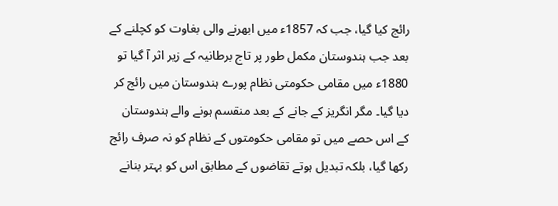رائج کیا گیا، جب کہ 1857ء میں ابھرنے والی بغاوت کو کچلنے کے بعد جب ہندوستان مکمل طور پر تاج برطانیہ کے زیر اثر آ گیا تو 1880ء میں مقامی حکومتی نظام پورے ہندوستان میں رائج کر دیا گیا۔ مگر انگریز کے جانے کے بعد منقسم ہونے والے ہندوستان کے اس حصے میں تو مقامی حکومتوں کے نظام کو نہ صرف رائج رکھا گیا، بلکہ تبدیل ہوتے تقاضوں کے مطابق اس کو بہتر بنانے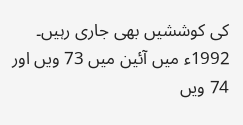کی کوششیں بھی جاری رہیں۔ 1992ء میں آئین میں 73 ویں اور 74 ویں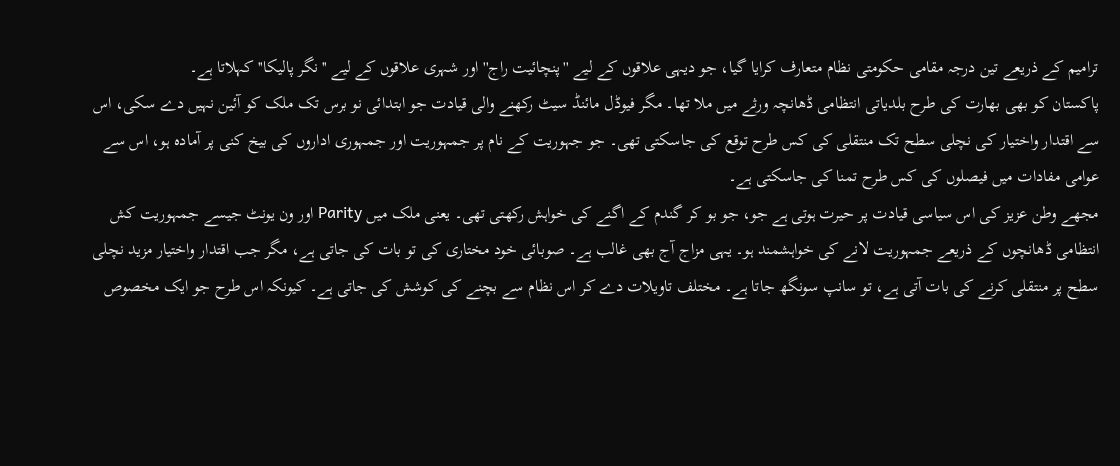ترامیم کے ذریعے تین درجہ مقامی حکومتی نظام متعارف کرایا گیا، جو دیہی علاقوں کے لیے ''پنچائیت راج'' اور شہری علاقوں کے لیے ''نگر پالیکا'' کہلاتا ہے۔
پاکستان کو بھی بھارت کی طرح بلدیاتی انتظامی ڈھانچہ ورثے میں ملا تھا۔ مگر فیوڈل مائنڈ سیٹ رکھنے والی قیادت جو ابتدائی نو برس تک ملک کو آئین نہیں دے سکی، اس سے اقتدار واختیار کی نچلی سطح تک منتقلی کی کس طرح توقع کی جاسکتی تھی۔ جو جہوریت کے نام پر جمہوریت اور جمہوری اداروں کی بیخ کنی پر آمادہ ہو، اس سے عوامی مفادات میں فیصلوں کی کس طرح تمنا کی جاسکتی ہے۔
مجھے وطن عزیز کی اس سیاسی قیادت پر حیرت ہوتی ہے جو، جو بو کر گندم کے اگنے کی خواہش رکھتی تھی۔ یعنی ملک میں Parity اور ون یونٹ جیسے جمہوریت کش انتظامی ڈھانچوں کے ذریعے جمہوریت لانے کی خواہشمند ہو۔ یہی مزاج آج بھی غالب ہے۔ صوبائی خود مختاری کی تو بات کی جاتی ہے، مگر جب اقتدار واختیار مزید نچلی سطح پر منتقلی کرنے کی بات آتی ہے، تو سانپ سونگھ جاتا ہے۔ مختلف تاویلات دے کر اس نظام سے بچنے کی کوشش کی جاتی ہے۔ کیونکہ اس طرح جو ایک مخصوص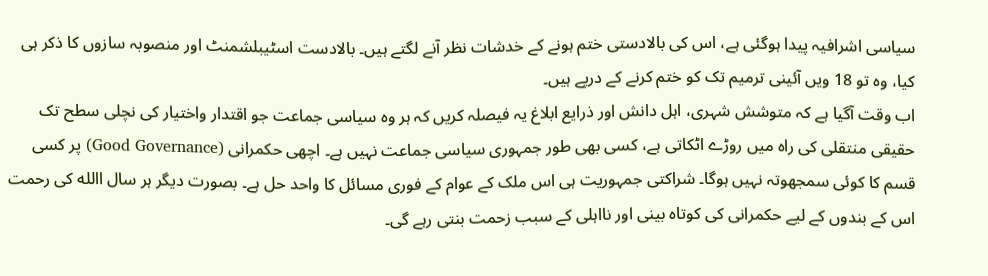سیاسی اشرافیہ پیدا ہوگئی ہے، اس کی بالادستی ختم ہونے کے خدشات نظر آنے لگتے ہیں۔ بالادست اسٹیبلشمنٹ اور منصوبہ سازوں کا ذکر ہی کیا، وہ تو 18 ویں آئینی ترمیم تک کو ختم کرنے کے درپے ہیں۔
اب وقت آگیا ہے کہ متوشش شہری، اہل دانش اور ذرایع ابلاغ یہ فیصلہ کریں کہ ہر وہ سیاسی جماعت جو اقتدار واختیار کی نچلی سطح تک حقیقی منتقلی کی راہ میں روڑے اٹکاتی ہے، کسی بھی طور جمہوری سیاسی جماعت نہیں ہے۔ اچھی حکمرانی (Good Governance) پر کسی قسم کا کوئی سمجھوتہ نہیں ہوگا۔ شراکتی جمہوریت ہی اس ملک کے عوام کے فوری مسائل کا واحد حل ہے۔ بصورت دیگر ہر سال االله کی رحمت اس کے بندوں کے لیے حکمرانی کی کوتاہ بینی اور نااہلی کے سبب زحمت بنتی رہے گی۔